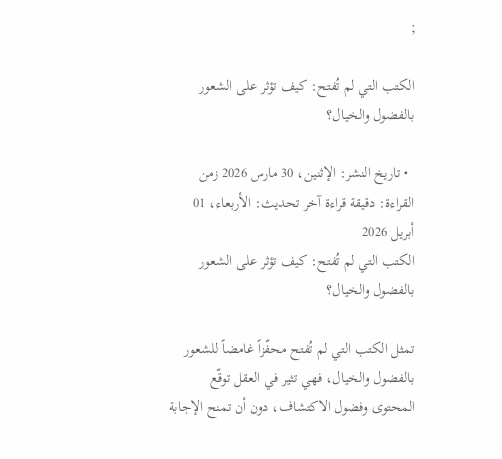;

الكتب التي لم تُفتح: كيف تؤثر على الشعور بالفضول والخيال؟

  • تاريخ النشر: الإثنين، 30 مارس 2026 زمن القراءة: دقيقة قراءة آخر تحديث: الأربعاء، 01 أبريل 2026
الكتب التي لم تُفتح: كيف تؤثر على الشعور بالفضول والخيال؟

تمثل الكتب التي لم تُفتح محفّزاً غامضاً للشعور بالفضول والخيال، فهي تثير في العقل توقّع المحتوى وفضول الاكتشاف، دون أن تمنح الإجابة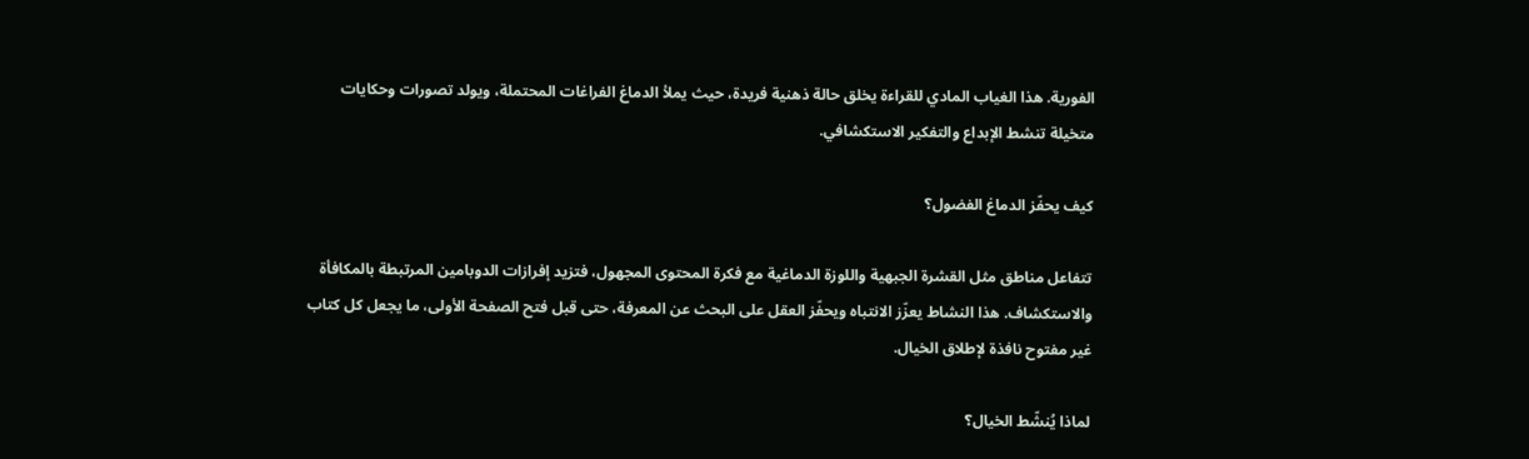الفورية. هذا الغياب المادي للقراءة يخلق حالة ذهنية فريدة، حيث يملأ الدماغ الفراغات المحتملة، ويولد تصورات وحكايات متخيلة تنشط الإبداع والتفكير الاستكشافي.

كيف يحفّز الدماغ الفضول؟

تتفاعل مناطق مثل القشرة الجبهية واللوزة الدماغية مع فكرة المحتوى المجهول، فتزيد إفرازات الدوبامين المرتبطة بالمكافأة والاستكشاف. هذا النشاط يعزّز الانتباه ويحفّز العقل على البحث عن المعرفة، حتى قبل فتح الصفحة الأولى، ما يجعل كل كتاب غير مفتوح نافذة لإطلاق الخيال.

لماذا يُنشّط الخيال؟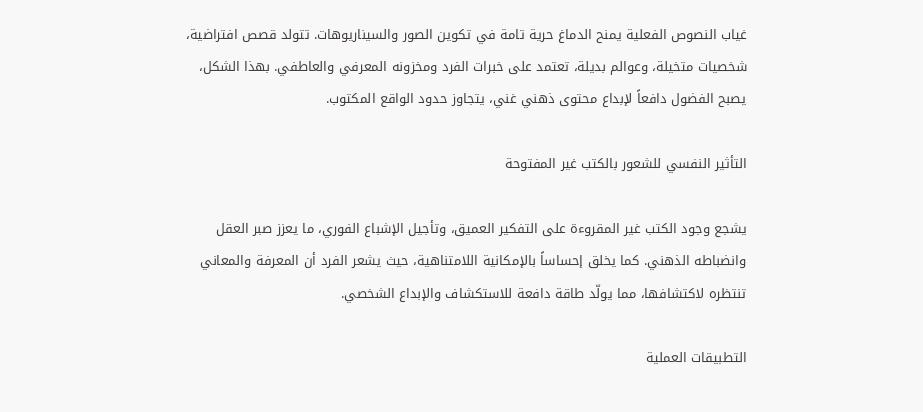غياب النصوص الفعلية يمنح الدماغ حرية تامة في تكوين الصور والسيناريوهات. تتولد قصص افتراضية، شخصيات متخيلة، وعوالم بديلة، تعتمد على خبرات الفرد ومخزونه المعرفي والعاطفي. بهذا الشكل، يصبح الفضول دافعاً لإبداع محتوى ذهني غني، يتجاوز حدود الواقع المكتوب.

التأثير النفسي للشعور بالكتب غير المفتوحة

يشجع وجود الكتب غير المقروءة على التفكير العميق، وتأجيل الإشباع الفوري، ما يعزز صبر العقل وانضباطه الذهني. كما يخلق إحساساً بالإمكانية اللامتناهية، حيث يشعر الفرد أن المعرفة والمعاني تنتظره لاكتشافها، مما يولّد طاقة دافعة للاستكشاف والإبداع الشخصي.

التطبيقات العملية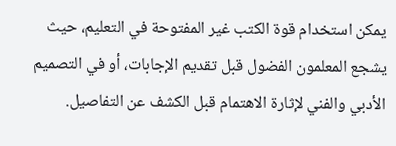يمكن استخدام قوة الكتب غير المفتوحة في التعليم، حيث يشجع المعلمون الفضول قبل تقديم الإجابات، أو في التصميم الأدبي والفني لإثارة الاهتمام قبل الكشف عن التفاصيل.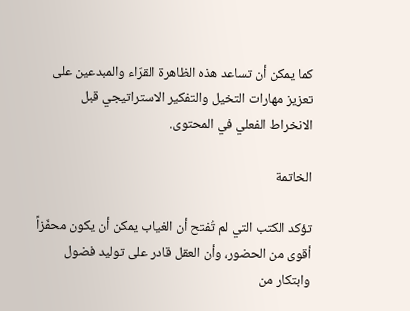كما يمكن أن تساعد هذه الظاهرة القرّاء والمبدعين على تعزيز مهارات التخيل والتفكير الاستراتيجي قبل الانخراط الفعلي في المحتوى.

الخاتمة

تؤكد الكتب التي لم تُفتح أن الغياب يمكن أن يكون محفّزاً أقوى من الحضور، وأن العقل قادر على توليد فضول وابتكار من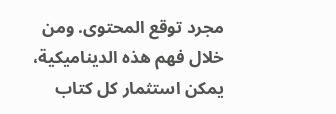مجرد توقع المحتوى. ومن خلال فهم هذه الديناميكية، يمكن استثمار كل كتاب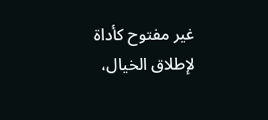غير مفتوح كأداة لإطلاق الخيال،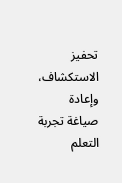تحفيز الاستكشاف، وإعادة صياغة تجربة التعلم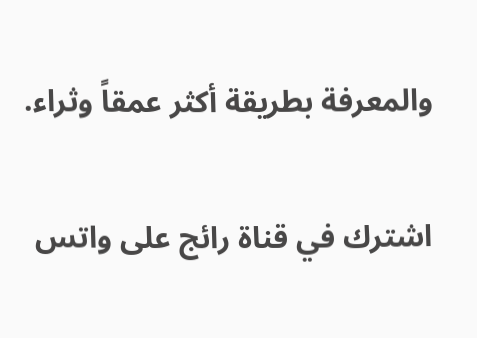والمعرفة بطريقة أكثر عمقاً وثراء.

اشترك في قناة رائج على واتس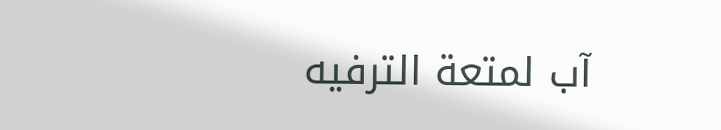آب لمتعة الترفيه